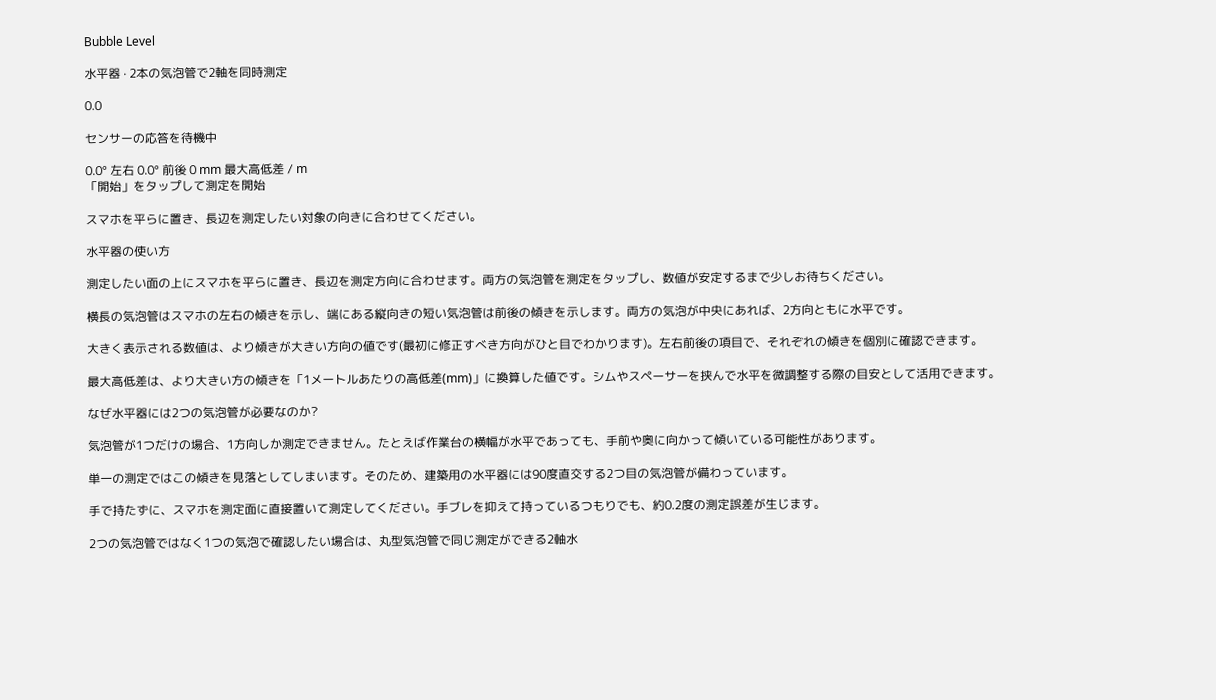Bubble Level

水平器 · 2本の気泡管で2軸を同時測定

0.0

センサーの応答を待機中

0.0° 左右 0.0° 前後 0 mm 最大高低差 / m
「開始」をタップして測定を開始

スマホを平らに置き、長辺を測定したい対象の向きに合わせてください。

水平器の使い方

測定したい面の上にスマホを平らに置き、長辺を測定方向に合わせます。両方の気泡管を測定をタップし、数値が安定するまで少しお待ちください。

横長の気泡管はスマホの左右の傾きを示し、端にある縦向きの短い気泡管は前後の傾きを示します。両方の気泡が中央にあれば、2方向ともに水平です。

大きく表示される数値は、より傾きが大きい方向の値です(最初に修正すべき方向がひと目でわかります)。左右前後の項目で、それぞれの傾きを個別に確認できます。

最大高低差は、より大きい方の傾きを「1メートルあたりの高低差(mm)」に換算した値です。シムやスペーサーを挟んで水平を微調整する際の目安として活用できます。

なぜ水平器には2つの気泡管が必要なのか?

気泡管が1つだけの場合、1方向しか測定できません。たとえば作業台の横幅が水平であっても、手前や奥に向かって傾いている可能性があります。

単一の測定ではこの傾きを見落としてしまいます。そのため、建築用の水平器には90度直交する2つ目の気泡管が備わっています。

手で持たずに、スマホを測定面に直接置いて測定してください。手ブレを抑えて持っているつもりでも、約0.2度の測定誤差が生じます。

2つの気泡管ではなく1つの気泡で確認したい場合は、丸型気泡管で同じ測定ができる2軸水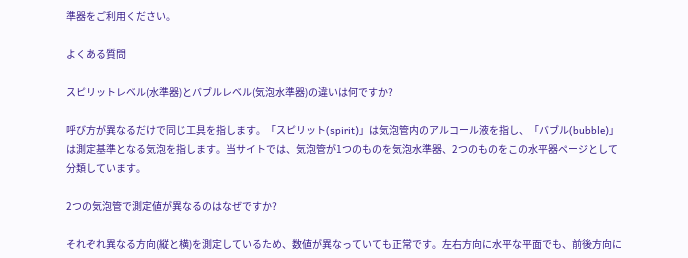準器をご利用ください。

よくある質問

スピリットレベル(水準器)とバブルレベル(気泡水準器)の違いは何ですか?

呼び方が異なるだけで同じ工具を指します。「スピリット(spirit)」は気泡管内のアルコール液を指し、「バブル(bubble)」は測定基準となる気泡を指します。当サイトでは、気泡管が1つのものを気泡水準器、2つのものをこの水平器ページとして分類しています。

2つの気泡管で測定値が異なるのはなぜですか?

それぞれ異なる方向(縦と横)を測定しているため、数値が異なっていても正常です。左右方向に水平な平面でも、前後方向に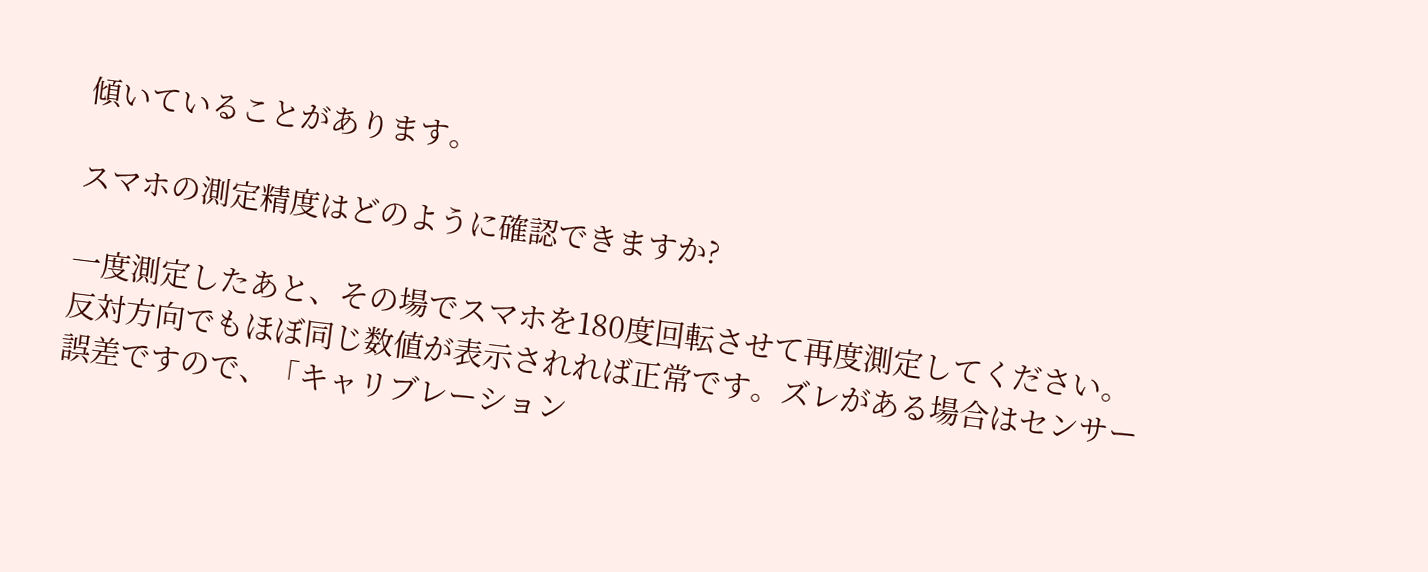傾いていることがあります。

スマホの測定精度はどのように確認できますか?

一度測定したあと、その場でスマホを180度回転させて再度測定してください。反対方向でもほぼ同じ数値が表示されれば正常です。ズレがある場合はセンサー誤差ですので、「キャリブレーション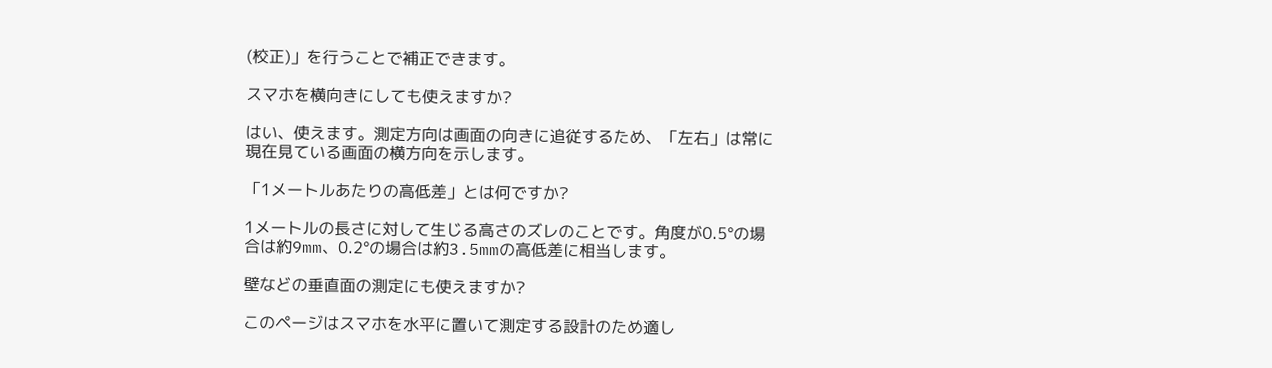(校正)」を行うことで補正できます。

スマホを横向きにしても使えますか?

はい、使えます。測定方向は画面の向きに追従するため、「左右」は常に現在見ている画面の横方向を示します。

「1メートルあたりの高低差」とは何ですか?

1メートルの長さに対して生じる高さのズレのことです。角度が0.5°の場合は約9mm、0.2°の場合は約3.5mmの高低差に相当します。

壁などの垂直面の測定にも使えますか?

このページはスマホを水平に置いて測定する設計のため適し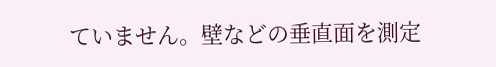ていません。壁などの垂直面を測定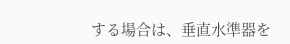する場合は、垂直水準器を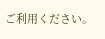ご利用ください。